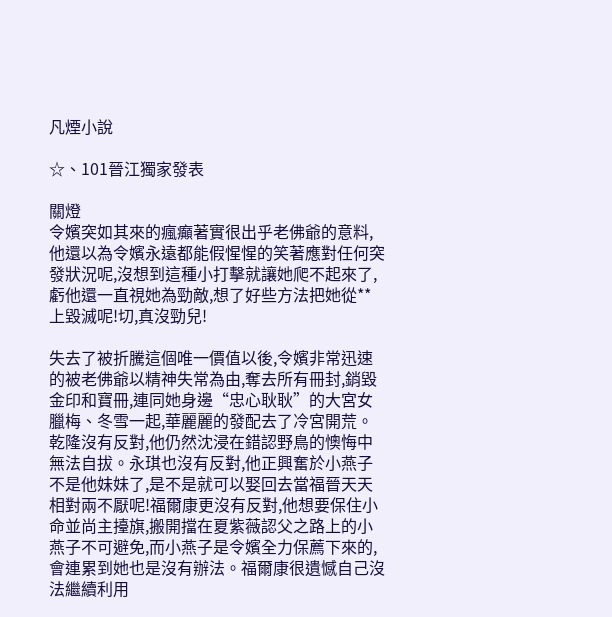凡煙小說

☆、101晉江獨家發表

關燈
令嬪突如其來的瘋癲著實很出乎老佛爺的意料,他還以為令嬪永遠都能假惺惺的笑著應對任何突發狀況呢,沒想到這種小打擊就讓她爬不起來了,虧他還一直視她為勁敵,想了好些方法把她從**上毀滅呢!切,真沒勁兒!

失去了被折騰這個唯一價值以後,令嬪非常迅速的被老佛爺以精神失常為由,奪去所有冊封,銷毀金印和寶冊,連同她身邊“忠心耿耿”的大宮女臘梅、冬雪一起,華麗麗的發配去了冷宮開荒。乾隆沒有反對,他仍然沈浸在錯認野鳥的懊悔中無法自拔。永琪也沒有反對,他正興奮於小燕子不是他妹妹了,是不是就可以娶回去當福晉天天相對兩不厭呢!福爾康更沒有反對,他想要保住小命並尚主擡旗,搬開擋在夏紫薇認父之路上的小燕子不可避免,而小燕子是令嬪全力保薦下來的,會連累到她也是沒有辦法。福爾康很遺憾自己沒法繼續利用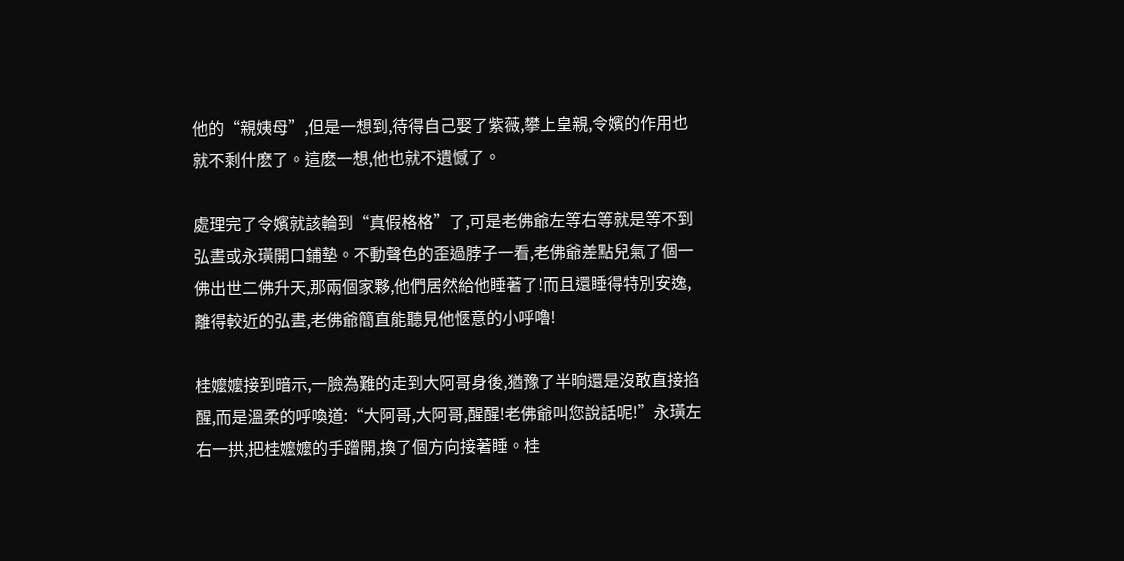他的“親姨母”,但是一想到,待得自己娶了紫薇,攀上皇親,令嬪的作用也就不剩什麽了。這麽一想,他也就不遺憾了。

處理完了令嬪就該輪到“真假格格”了,可是老佛爺左等右等就是等不到弘晝或永璜開口鋪墊。不動聲色的歪過脖子一看,老佛爺差點兒氣了個一佛出世二佛升天,那兩個家夥,他們居然給他睡著了!而且還睡得特別安逸,離得較近的弘晝,老佛爺簡直能聽見他愜意的小呼嚕!

桂嬤嬤接到暗示,一臉為難的走到大阿哥身後,猶豫了半晌還是沒敢直接掐醒,而是溫柔的呼喚道:“大阿哥,大阿哥,醒醒!老佛爺叫您說話呢!”永璜左右一拱,把桂嬤嬤的手蹭開,換了個方向接著睡。桂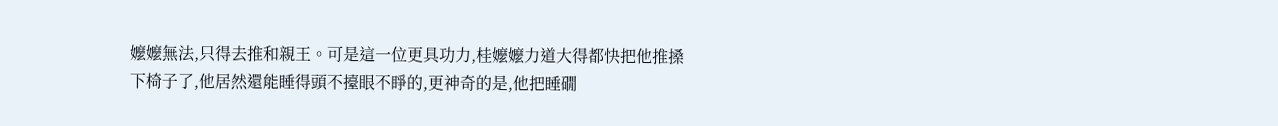嬤嬤無法,只得去推和親王。可是這一位更具功力,桂嬤嬤力道大得都快把他推搡下椅子了,他居然還能睡得頭不擡眼不睜的,更神奇的是,他把睡礀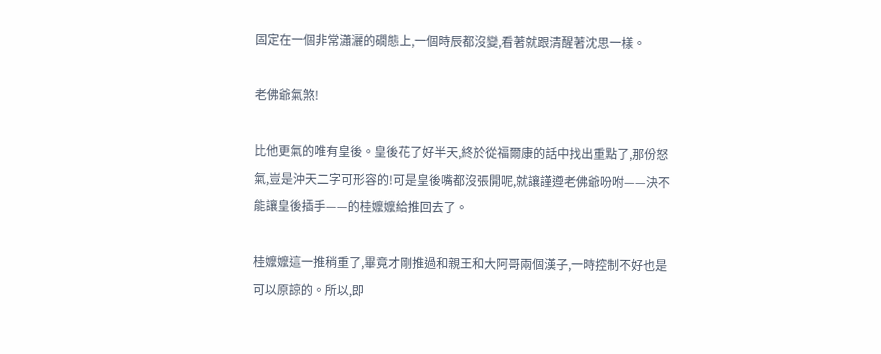固定在一個非常瀟灑的礀態上,一個時辰都沒變,看著就跟清醒著沈思一樣。

老佛爺氣煞!

比他更氣的唯有皇後。皇後花了好半天,終於從福爾康的話中找出重點了,那份怒氣,豈是沖天二字可形容的!可是皇後嘴都沒張開呢,就讓謹遵老佛爺吩咐——決不能讓皇後插手——的桂嬤嬤給推回去了。

桂嬤嬤這一推稍重了,畢竟才剛推過和親王和大阿哥兩個漢子,一時控制不好也是可以原諒的。所以,即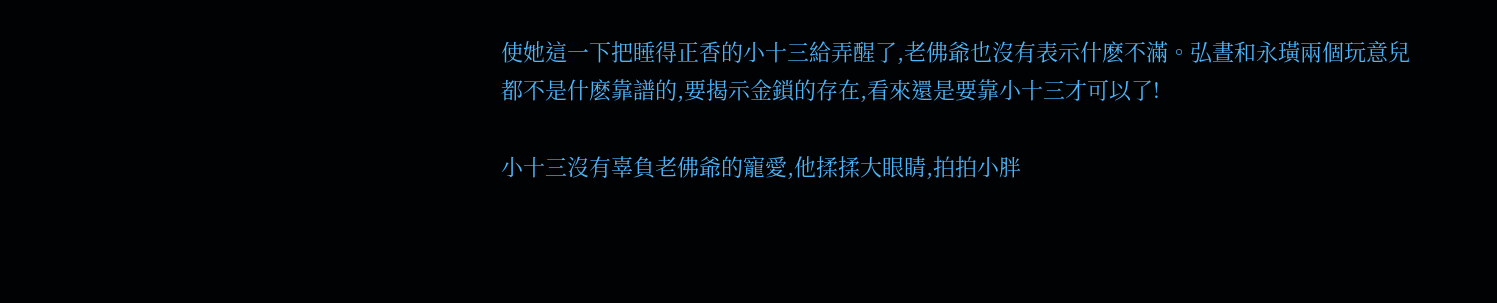使她這一下把睡得正香的小十三給弄醒了,老佛爺也沒有表示什麽不滿。弘晝和永璜兩個玩意兒都不是什麽靠譜的,要揭示金鎖的存在,看來還是要靠小十三才可以了!

小十三沒有辜負老佛爺的寵愛,他揉揉大眼睛,拍拍小胖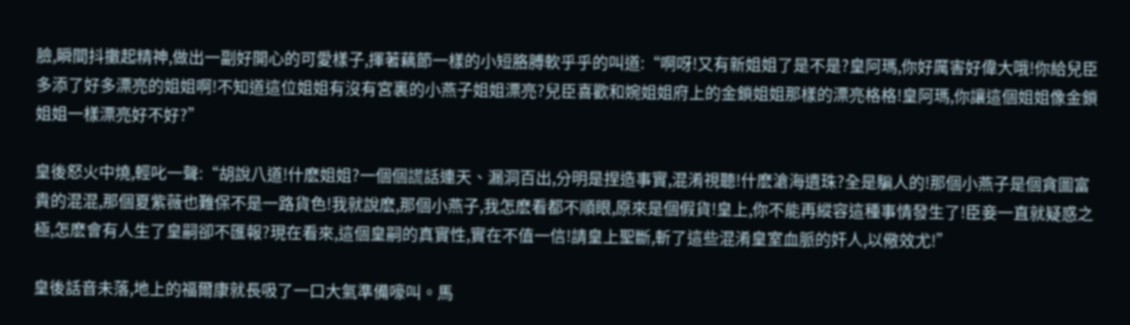臉,瞬間抖擻起精神,做出一副好開心的可愛樣子,揮著藕節一樣的小短胳膊軟乎乎的叫道:“啊呀!又有新姐姐了是不是?皇阿瑪,你好厲害好偉大哦!你給兒臣多添了好多漂亮的姐姐啊!不知道這位姐姐有沒有宮裏的小燕子姐姐漂亮?兒臣喜歡和婉姐姐府上的金鎖姐姐那樣的漂亮格格!皇阿瑪,你讓這個姐姐像金鎖姐姐一樣漂亮好不好?”

皇後怒火中燒,輕叱一聲:“胡說八道!什麽姐姐?一個個謊話連天、漏洞百出,分明是捏造事實,混淆視聽!什麽滄海遺珠?全是騙人的!那個小燕子是個貪圖富貴的混混,那個夏紫薇也難保不是一路貨色!我就說麽,那個小燕子,我怎麽看都不順眼,原來是個假貨!皇上,你不能再縱容這種事情發生了!臣妾一直就疑惑之極,怎麽會有人生了皇嗣卻不匯報?現在看來,這個皇嗣的真實性,實在不值一信!請皇上聖斷,斬了這些混淆皇室血脈的奸人,以儆效尤!”

皇後話音未落,地上的福爾康就長吸了一口大氣準備嚎叫。馬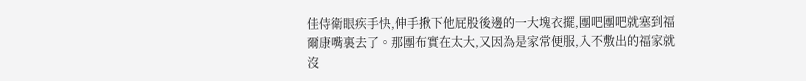佳侍衛眼疾手快,伸手揪下他屁股後邊的一大塊衣擺,團吧團吧就塞到福爾康嘴裏去了。那團布實在太大,又因為是家常便服,入不敷出的福家就沒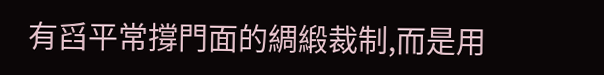有舀平常撐門面的綢緞裁制,而是用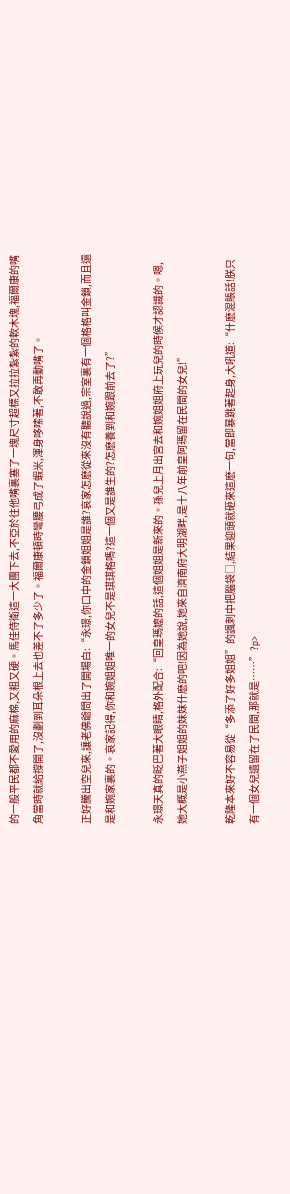的一般平民都不愛用的麻棉,又粗又硬。馬佳侍衛這一大團下去,不亞於往他嘴裏塞了一塊尺寸超標又拉拉紮紮的軟木塊,福爾康的嘴角當時就給撐開了,沒劃到耳朵根上去也差不了多少了。福爾康頓時彎腰弓成了蝦米,渾身哆嗦著,不敢再動嘴了。

正好騰出空兒來,讓老佛爺問出了開場白:“永璟,你口中的金鎖姐姐是誰?哀家怎麽從來沒有聽說過,宗室裏有一個格格叫金鎖,而且還是和婉家裏的。哀家記得,你和婉姐姐唯一的女兒不是琪琪格嗎?這一個又是誰生的?怎麽養到和婉跟前去了?”

永璟天真的眨巴著大眼睛,格外配合:“回皇瑪嬤的話,這個姐姐是新來的。孫兒上月出宮去和婉姐姐府上玩兒的時候才認識的。嗯,她大概是小燕子姐姐的妹妹什麽的吧!因為她說,她來自濟南府大明湖畔,是十八年前皇阿瑪留在民間的女兒!”

乾隆本來好不容易從“多添了好多姐姐”的諷刺中把腦袋□,結果迎頭就砸來這麽一句,當即暴跳著起身,大吼道:“什麽混賬話!朕只有一個女兒遺留在了民間,那就是……”?p>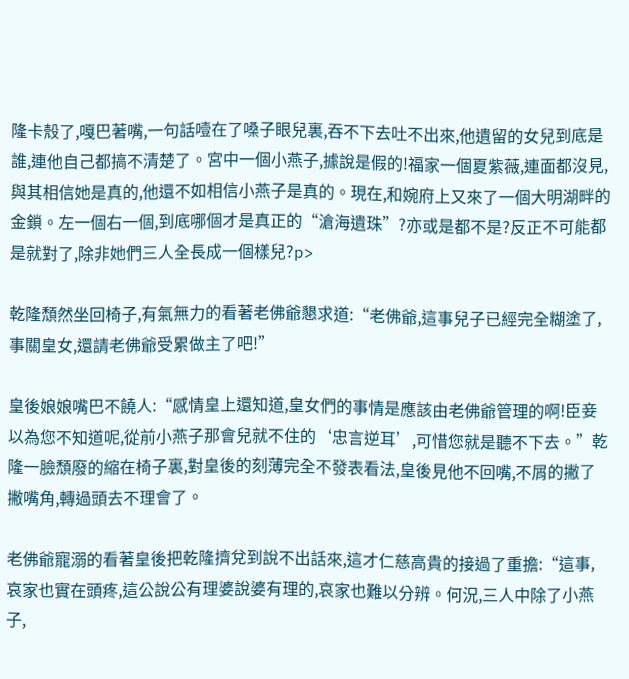隆卡殼了,嘎巴著嘴,一句話噎在了嗓子眼兒裏,吞不下去吐不出來,他遺留的女兒到底是誰,連他自己都搞不清楚了。宮中一個小燕子,據說是假的!福家一個夏紫薇,連面都沒見,與其相信她是真的,他還不如相信小燕子是真的。現在,和婉府上又來了一個大明湖畔的金鎖。左一個右一個,到底哪個才是真正的“滄海遺珠”?亦或是都不是?反正不可能都是就對了,除非她們三人全長成一個樣兒?p>

乾隆頹然坐回椅子,有氣無力的看著老佛爺懇求道:“老佛爺,這事兒子已經完全糊塗了,事關皇女,還請老佛爺受累做主了吧!”

皇後娘娘嘴巴不饒人:“感情皇上還知道,皇女們的事情是應該由老佛爺管理的啊!臣妾以為您不知道呢,從前小燕子那會兒就不住的‘忠言逆耳’,可惜您就是聽不下去。”乾隆一臉頹廢的縮在椅子裏,對皇後的刻薄完全不發表看法,皇後見他不回嘴,不屑的撇了撇嘴角,轉過頭去不理會了。

老佛爺寵溺的看著皇後把乾隆擠兌到說不出話來,這才仁慈高貴的接過了重擔:“這事,哀家也實在頭疼,這公說公有理婆說婆有理的,哀家也難以分辨。何況,三人中除了小燕子,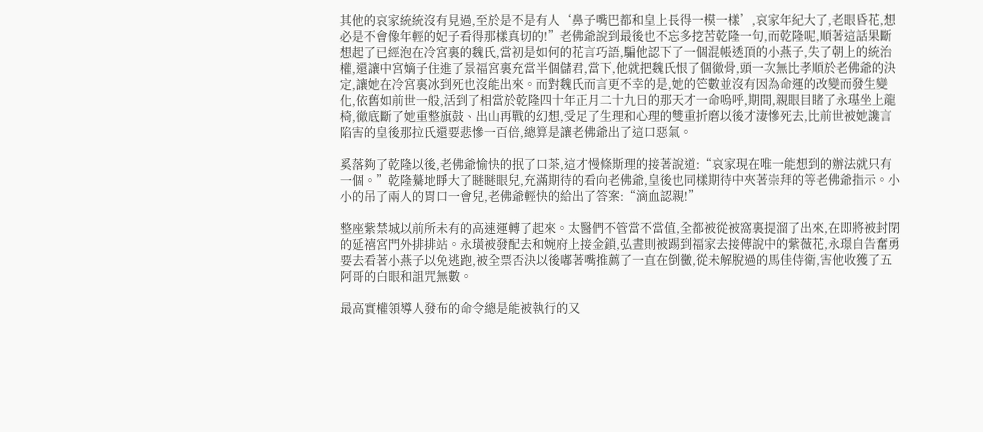其他的哀家統統沒有見過,至於是不是有人‘鼻子嘴巴都和皇上長得一模一樣’,哀家年紀大了,老眼昏花,想必是不會像年輕的妃子看得那樣真切的!”老佛爺說到最後也不忘多挖苦乾隆一句,而乾隆呢,順著這話果斷想起了已經泡在冷宮裏的魏氏,當初是如何的花言巧語,騙他認下了一個混帳透頂的小燕子,失了朝上的統治權,還讓中宮嫡子住進了景福宮裏充當半個儲君,當下,他就把魏氏恨了個徹骨,頭一次無比孝順於老佛爺的決定,讓她在冷宮裏冰到死也沒能出來。而對魏氏而言更不幸的是,她的笀數並沒有因為命運的改變而發生變化,依舊如前世一般,活到了相當於乾隆四十年正月二十九日的那天才一命嗚呼,期間,親眼目睹了永璂坐上龍椅,徹底斷了她重整旗鼓、出山再戰的幻想,受足了生理和心理的雙重折磨以後才淒慘死去,比前世被她讒言陷害的皇後那拉氏還要悲慘一百倍,總算是讓老佛爺出了這口惡氣。

奚落夠了乾隆以後,老佛爺愉快的抿了口茶,這才慢條斯理的接著說道:“哀家現在唯一能想到的辦法就只有一個。”乾隆驀地睜大了瞇瞇眼兒,充滿期待的看向老佛爺,皇後也同樣期待中夾著崇拜的等老佛爺指示。小小的吊了兩人的胃口一會兒,老佛爺輕快的給出了答案:“滴血認親!”

整座紫禁城以前所未有的高速運轉了起來。太醫們不管當不當值,全都被從被窩裏提溜了出來,在即將被封閉的延禧宮門外排排站。永璜被發配去和婉府上接金鎖,弘晝則被踢到福家去接傳說中的紫薇花,永璟自告奮勇要去看著小燕子以免逃跑,被全票否決以後嘟著嘴推薦了一直在倒黴,從未解脫過的馬佳侍衛,害他收獲了五阿哥的白眼和詛咒無數。

最高實權領導人發布的命令總是能被執行的又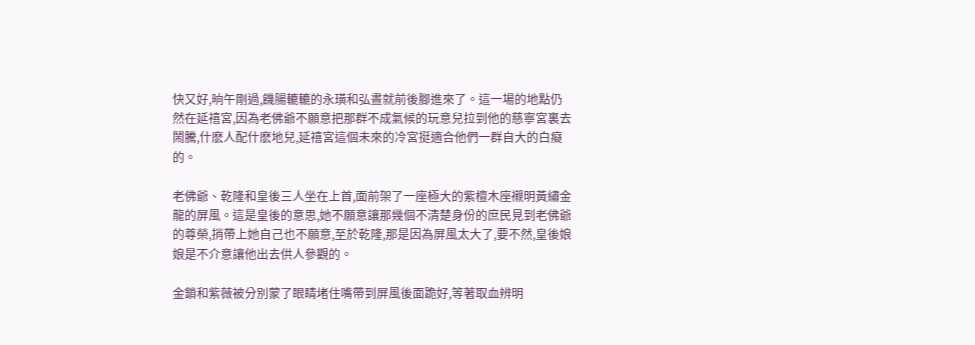快又好,晌午剛過,饑腸轆轆的永璜和弘晝就前後腳進來了。這一場的地點仍然在延禧宮,因為老佛爺不願意把那群不成氣候的玩意兒拉到他的慈寧宮裏去鬧騰,什麽人配什麽地兒,延禧宮這個未來的冷宮挺適合他們一群自大的白癡的。

老佛爺、乾隆和皇後三人坐在上首,面前架了一座極大的紫檀木座襯明黃繡金龍的屏風。這是皇後的意思,她不願意讓那幾個不清楚身份的庶民見到老佛爺的尊榮,捎帶上她自己也不願意,至於乾隆,那是因為屏風太大了,要不然,皇後娘娘是不介意讓他出去供人參觀的。

金鎖和紫薇被分別蒙了眼睛堵住嘴帶到屏風後面跪好,等著取血辨明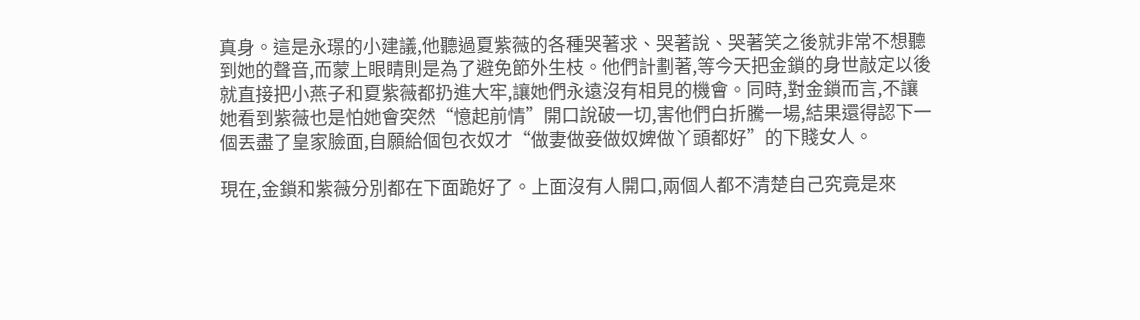真身。這是永璟的小建議,他聽過夏紫薇的各種哭著求、哭著說、哭著笑之後就非常不想聽到她的聲音,而蒙上眼睛則是為了避免節外生枝。他們計劃著,等今天把金鎖的身世敲定以後就直接把小燕子和夏紫薇都扔進大牢,讓她們永遠沒有相見的機會。同時,對金鎖而言,不讓她看到紫薇也是怕她會突然“憶起前情”開口說破一切,害他們白折騰一場,結果還得認下一個丟盡了皇家臉面,自願給個包衣奴才“做妻做妾做奴婢做丫頭都好”的下賤女人。

現在,金鎖和紫薇分別都在下面跪好了。上面沒有人開口,兩個人都不清楚自己究竟是來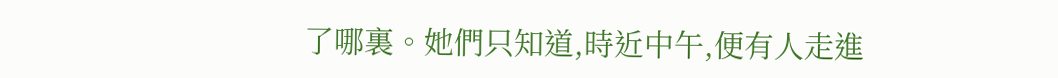了哪裏。她們只知道,時近中午,便有人走進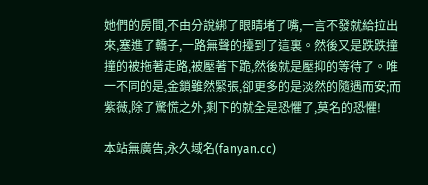她們的房間,不由分說綁了眼睛堵了嘴,一言不發就給拉出來,塞進了轎子,一路無聲的擡到了這裏。然後又是跌跌撞撞的被拖著走路,被壓著下跪,然後就是壓抑的等待了。唯一不同的是,金鎖雖然緊張,卻更多的是淡然的隨遇而安;而紫薇,除了驚慌之外,剩下的就全是恐懼了,莫名的恐懼!

本站無廣告,永久域名(fanyan.cc)